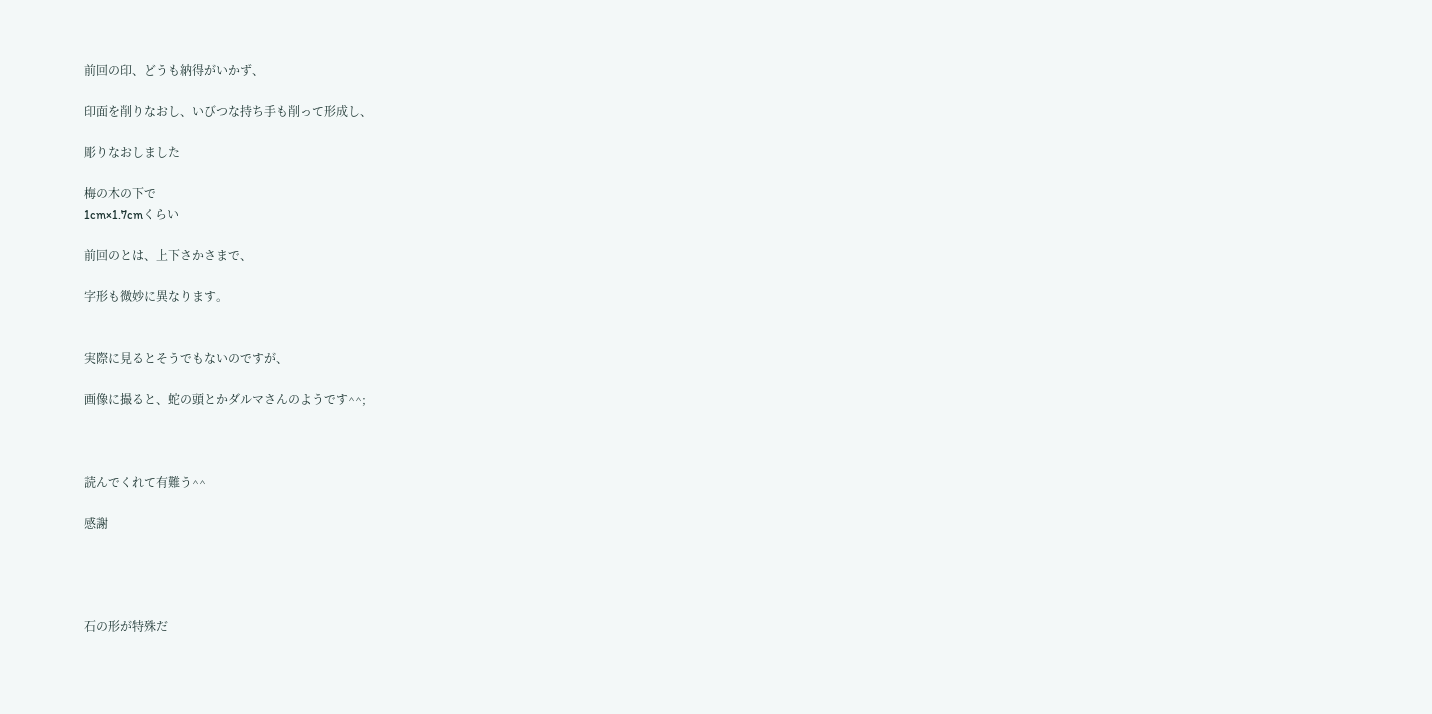前回の印、どうも納得がいかず、

印面を削りなおし、いびつな持ち手も削って形成し、

彫りなおしました

梅の木の下で
1cm×1.7cmくらい

前回のとは、上下さかさまで、

字形も微妙に異なります。


実際に見るとそうでもないのですが、

画像に撮ると、蛇の頭とかダルマさんのようです^^;



読んでくれて有難う^^

感謝




石の形が特殊だ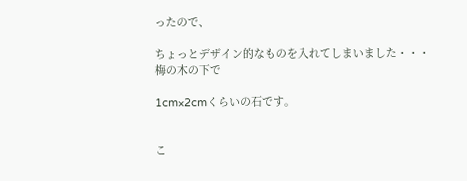ったので、

ちょっとデザイン的なものを入れてしまいました・・・
梅の木の下で

1cm×2cmくらいの石です。


こ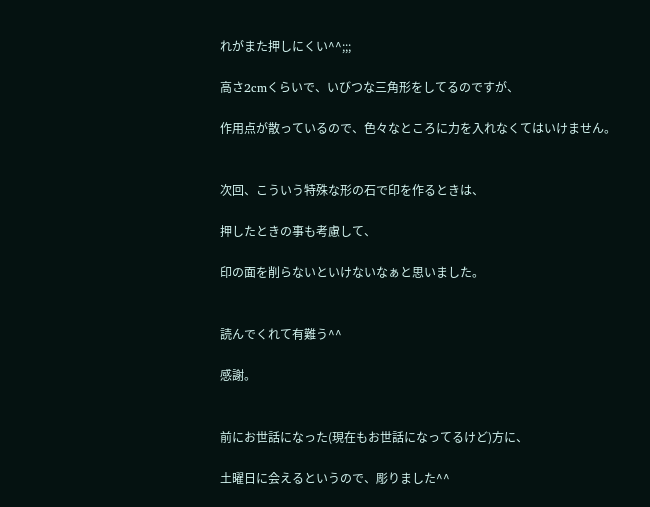れがまた押しにくい^^;;;

高さ2cmくらいで、いびつな三角形をしてるのですが、

作用点が散っているので、色々なところに力を入れなくてはいけません。


次回、こういう特殊な形の石で印を作るときは、

押したときの事も考慮して、

印の面を削らないといけないなぁと思いました。


読んでくれて有難う^^

感謝。


前にお世話になった(現在もお世話になってるけど)方に、

土曜日に会えるというので、彫りました^^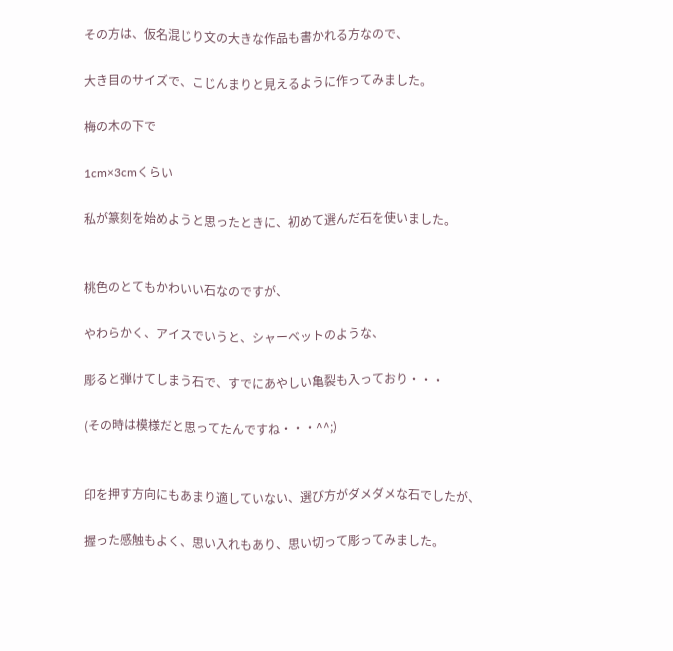その方は、仮名混じり文の大きな作品も書かれる方なので、

大き目のサイズで、こじんまりと見えるように作ってみました。

梅の木の下で

1cm×3cmくらい

私が篆刻を始めようと思ったときに、初めて選んだ石を使いました。


桃色のとてもかわいい石なのですが、

やわらかく、アイスでいうと、シャーベットのような、

彫ると弾けてしまう石で、すでにあやしい亀裂も入っており・・・

(その時は模様だと思ってたんですね・・・^^;)


印を押す方向にもあまり適していない、選び方がダメダメな石でしたが、

握った感触もよく、思い入れもあり、思い切って彫ってみました。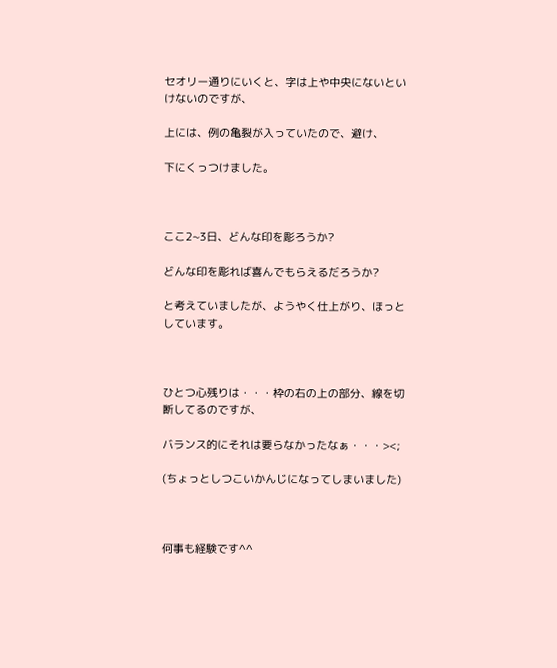セオリー通りにいくと、字は上や中央にないといけないのですが、

上には、例の亀裂が入っていたので、避け、

下にくっつけました。



ここ2~3日、どんな印を彫ろうか?

どんな印を彫れば喜んでもらえるだろうか?

と考えていましたが、ようやく仕上がり、ほっとしています。



ひとつ心残りは・・・枠の右の上の部分、線を切断してるのですが、

バランス的にそれは要らなかったなぁ・・・><;

(ちょっとしつこいかんじになってしまいました)



何事も経験です^^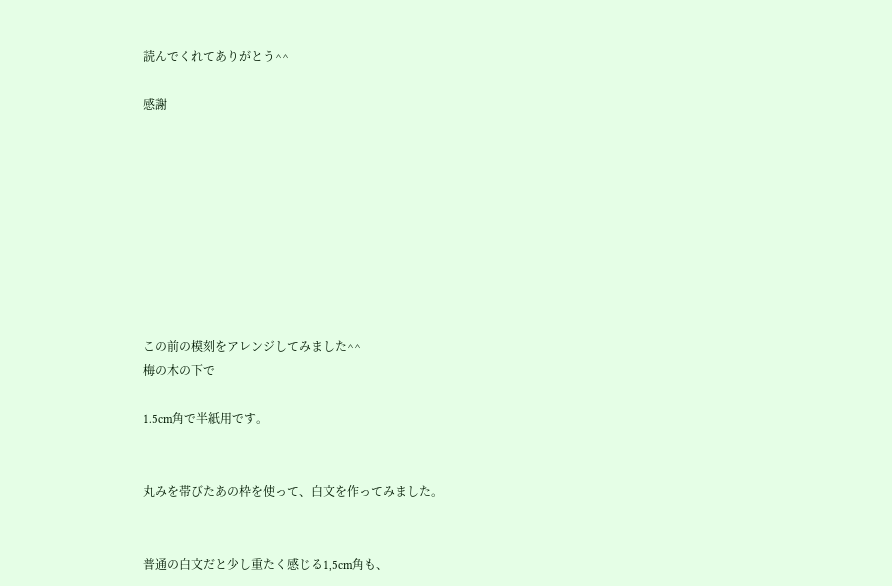読んでくれてありがとう^^

感謝









この前の模刻をアレンジしてみました^^
梅の木の下で

1.5cm角で半紙用です。


丸みを帯びたあの枠を使って、白文を作ってみました。


普通の白文だと少し重たく感じる1,5cm角も、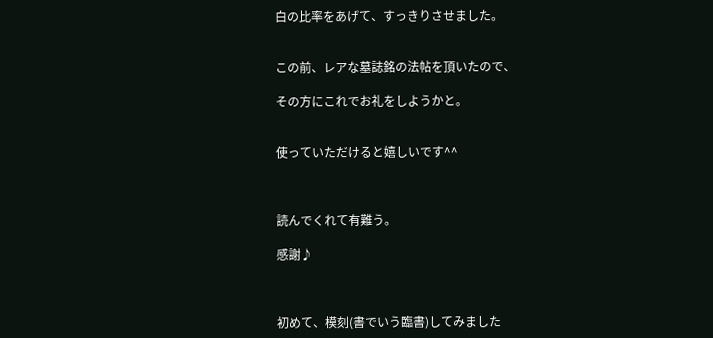白の比率をあげて、すっきりさせました。


この前、レアな墓誌銘の法帖を頂いたので、

その方にこれでお礼をしようかと。


使っていただけると嬉しいです^^



読んでくれて有難う。

感謝♪



初めて、模刻(書でいう臨書)してみました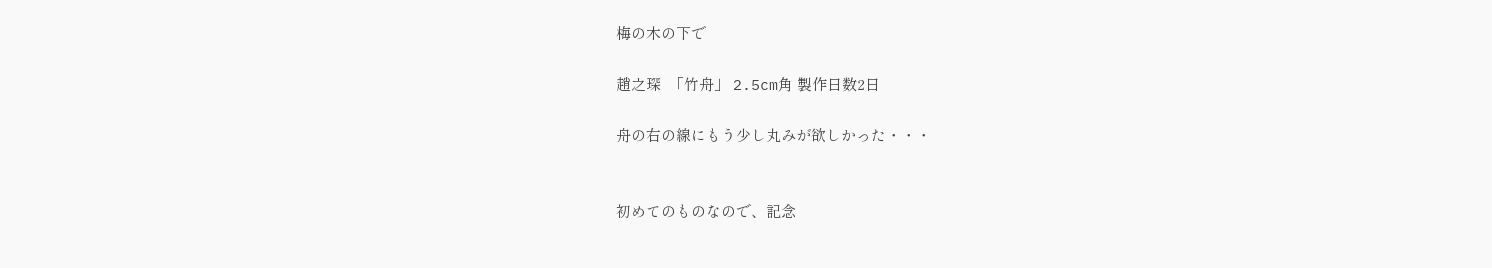梅の木の下で

趙之琛  「竹舟」 2.5cm角 製作日数2日

舟の右の線にもう少し丸みが欲しかった・・・


初めてのものなので、記念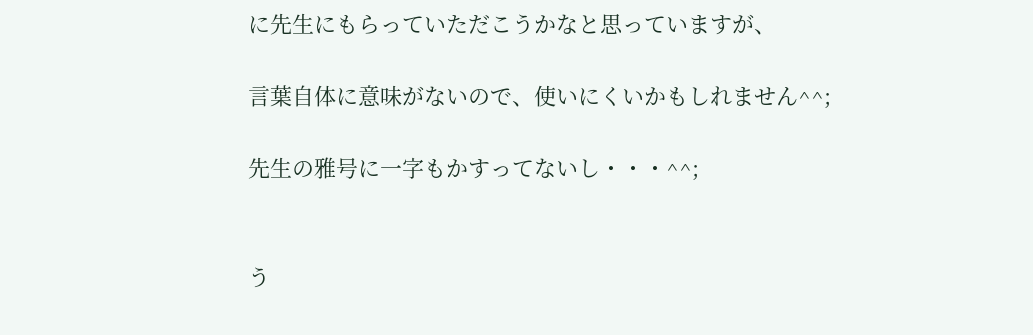に先生にもらっていただこうかなと思っていますが、

言葉自体に意味がないので、使いにくいかもしれません^^;

先生の雅号に一字もかすってないし・・・^^;


う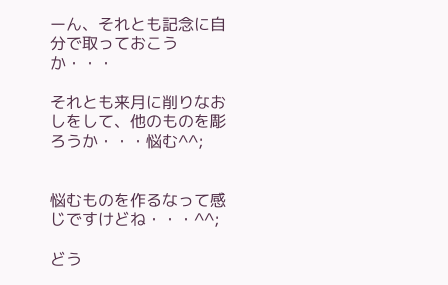ーん、それとも記念に自分で取っておこうか・・・

それとも来月に削りなおしをして、他のものを彫ろうか・・・悩む^^;


悩むものを作るなって感じですけどね・・・^^;

どう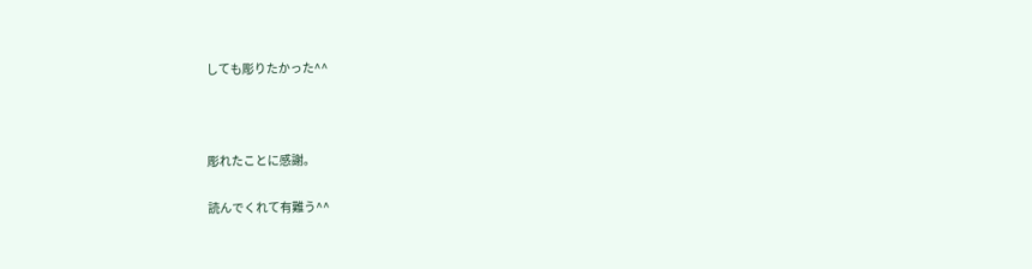しても彫りたかった^^



彫れたことに感謝。

読んでくれて有難う^^